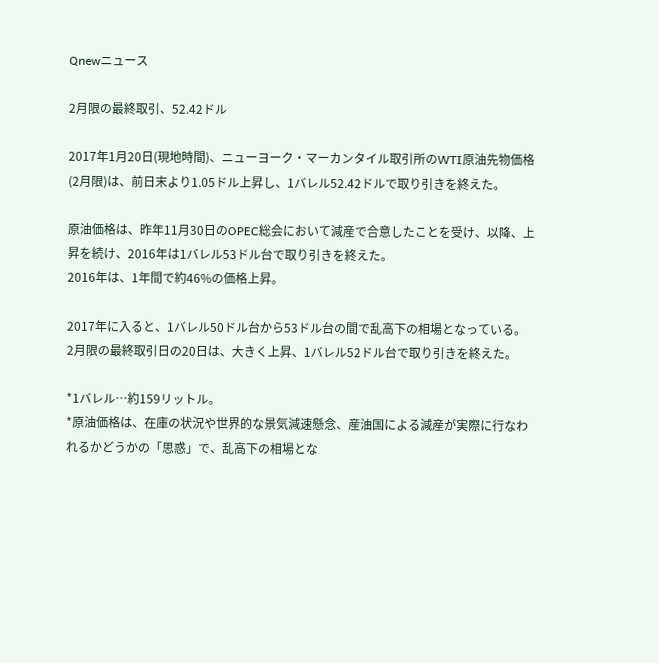Qnewニュース

2月限の最終取引、52.42ドル

2017年1月20日(現地時間)、ニューヨーク・マーカンタイル取引所のWTI原油先物価格(2月限)は、前日末より1.05ドル上昇し、1バレル52.42ドルで取り引きを終えた。

原油価格は、昨年11月30日のOPEC総会において減産で合意したことを受け、以降、上昇を続け、2016年は1バレル53ドル台で取り引きを終えた。
2016年は、1年間で約46%の価格上昇。

2017年に入ると、1バレル50ドル台から53ドル台の間で乱高下の相場となっている。
2月限の最終取引日の20日は、大きく上昇、1バレル52ドル台で取り引きを終えた。

*1バレル…約159リットル。
*原油価格は、在庫の状況や世界的な景気減速懸念、産油国による減産が実際に行なわれるかどうかの「思惑」で、乱高下の相場とな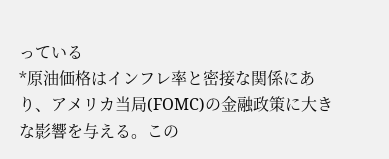っている
*原油価格はインフレ率と密接な関係にあり、アメリカ当局(FOMC)の金融政策に大きな影響を与える。この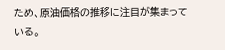ため、原油価格の推移に注目が集まっている。